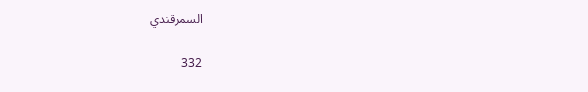السمرقندي

332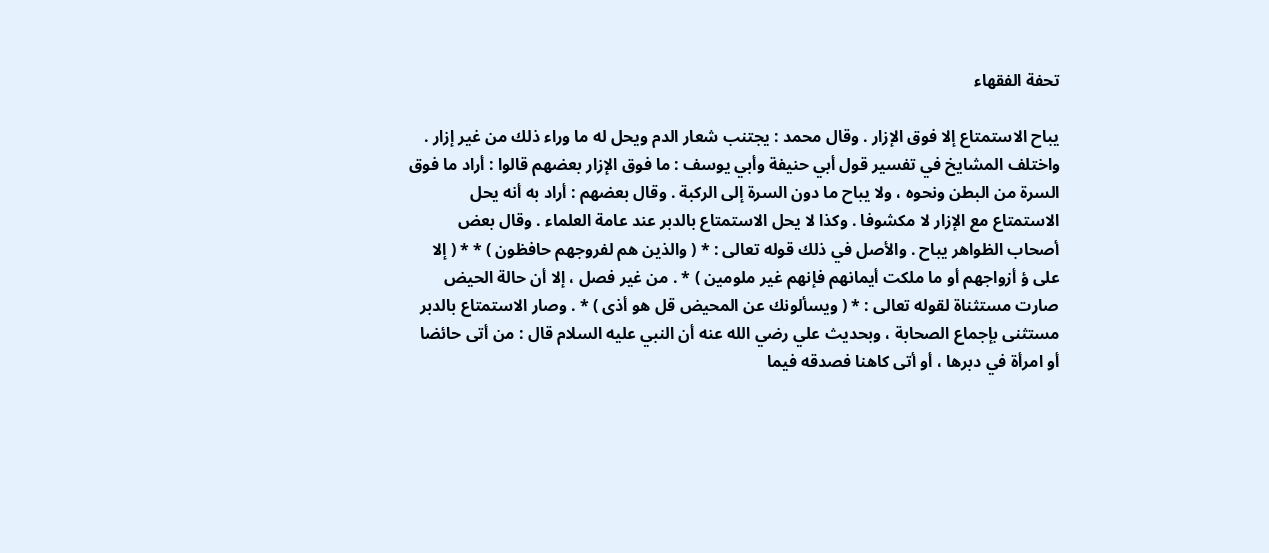تحفة الفقهاء

يباح الاستمتاع إلا فوق الإزار . وقال محمد : يجتنب شعار الدم ويحل له ما وراء ذلك من غير إزار . واختلف المشايخ في تفسير قول أبي حنيفة وأبي يوسف : ما فوق الإزار بعضهم قالوا : أراد ما فوق السرة من البطن ونحوه ، ولا يباح ما دون السرة إلى الركبة . وقال بعضهم : أراد به أنه يحل الاستمتاع مع الإزار لا مكشوفا . وكذا لا يحل الاستمتاع بالدبر عند عامة العلماء . وقال بعض أصحاب الظواهر يباح . والأصل في ذلك قوله تعالى : * ( والذين هم لفروجهم حافظون ) * * ( إلا على ؤ أزواجهم أو ما ملكت أيمانهم فإنهم غير ملومين ) * . من غير فصل ، إلا أن حالة الحيض صارت مستثناة لقوله تعالى : * ( ويسألونك عن المحيض قل هو أذى ) * . وصار الاستمتاع بالدبر مستثنى بإجماع الصحابة ، وبحديث علي رضي الله عنه أن النبي عليه السلام قال : من أتى حائضا أو امرأة في دبرها ، أو أتى كاهنا فصدقه فيما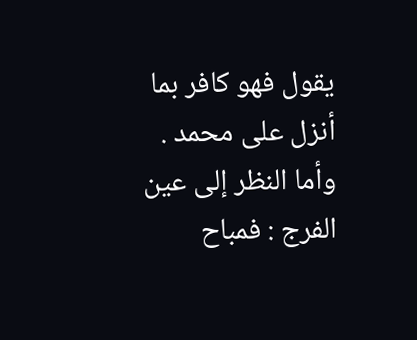يقول فهو كافر بما أنزل على محمد . وأما النظر إلى عين الفرج : فمباح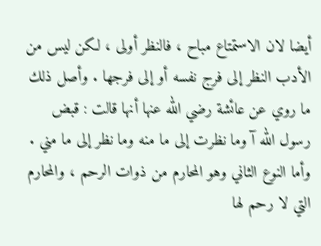أيضا لان الاستمتاع مباح ، فالنظر أولى ، لكن ليس من الأدب النظر إلى فرج نفسه أو إلى فرجها . وأصل ذلك ما روي عن عائشة رضي الله عنها أنها قالت : قبض رسول الله آ وما نظرت إلى ما منه وما نظر إلى ما مني . وأما النوع الثاني وهو المحارم من ذوات الرحم ، والمحارم التي لا رحم لها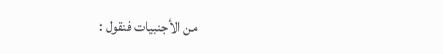من الأجنبيات فنقول :